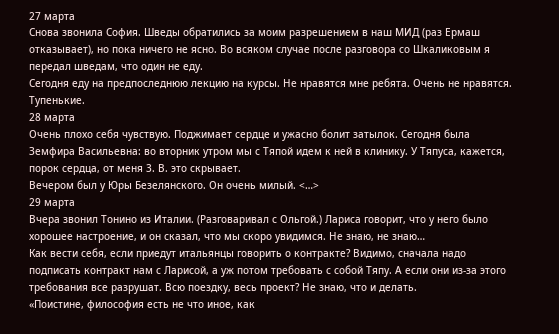27 марта
Снова звонила София. Шведы обратились за моим разрешением в наш МИД (раз Ермаш отказывает), но пока ничего не ясно. Во всяком случае после разговора со Шкаликовым я передал шведам, что один не еду.
Сегодня еду на предпоследнюю лекцию на курсы. Не нравятся мне ребята. Очень не нравятся. Тупенькие.
28 марта
Очень плохо себя чувствую. Поджимает сердце и ужасно болит затылок. Сегодня была Земфира Васильевна: во вторник утром мы с Тяпой идем к ней в клинику. У Тяпуса, кажется, порок сердца, от меня 3. В. это скрывает.
Вечером был у Юры Безелянского. Он очень милый. <…>
29 марта
Вчера звонил Тонино из Италии. (Разговаривал с Ольгой.) Лариса говорит, что у него было хорошее настроение, и он сказал, что мы скоро увидимся. Не знаю, не знаю…
Как вести себя, если приедут итальянцы говорить о контракте? Видимо, сначала надо подписать контракт нам с Ларисой, а уж потом требовать с собой Тяпу. А если они из-за этого требования все разрушат. Всю поездку, весь проект? Не знаю, что и делать.
«Поистине, философия есть не что иное, как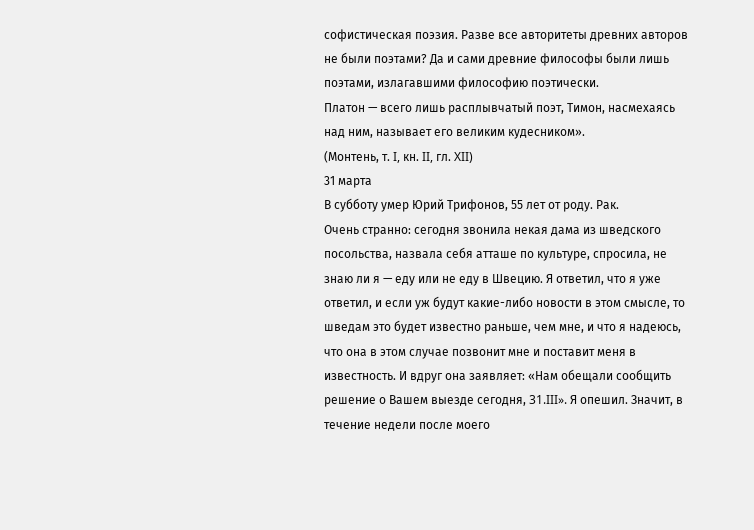софистическая поэзия. Разве все авторитеты древних авторов не были поэтами? Да и сами древние философы были лишь поэтами, излагавшими философию поэтически.
Платон — всего лишь расплывчатый поэт, Тимон, насмехаясь над ним, называет его великим кудесником».
(Монтень, т. I, кн. II, гл. XII)
31 марта
В субботу умер Юрий Трифонов, 55 лет от роду. Рак.
Очень странно: сегодня звонила некая дама из шведского посольства, назвала себя атташе по культуре, спросила, не знаю ли я — еду или не еду в Швецию. Я ответил, что я уже ответил, и если уж будут какие-либо новости в этом смысле, то шведам это будет известно раньше, чем мне, и что я надеюсь, что она в этом случае позвонит мне и поставит меня в известность. И вдруг она заявляет: «Нам обещали сообщить решение о Вашем выезде сегодня, 31.III». Я опешил. Значит, в течение недели после моего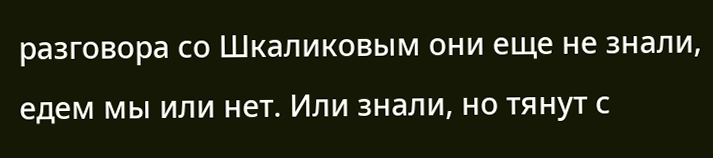разговора со Шкаликовым они еще не знали, едем мы или нет. Или знали, но тянут с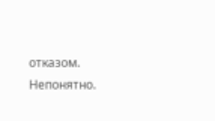отказом. Непонятно.